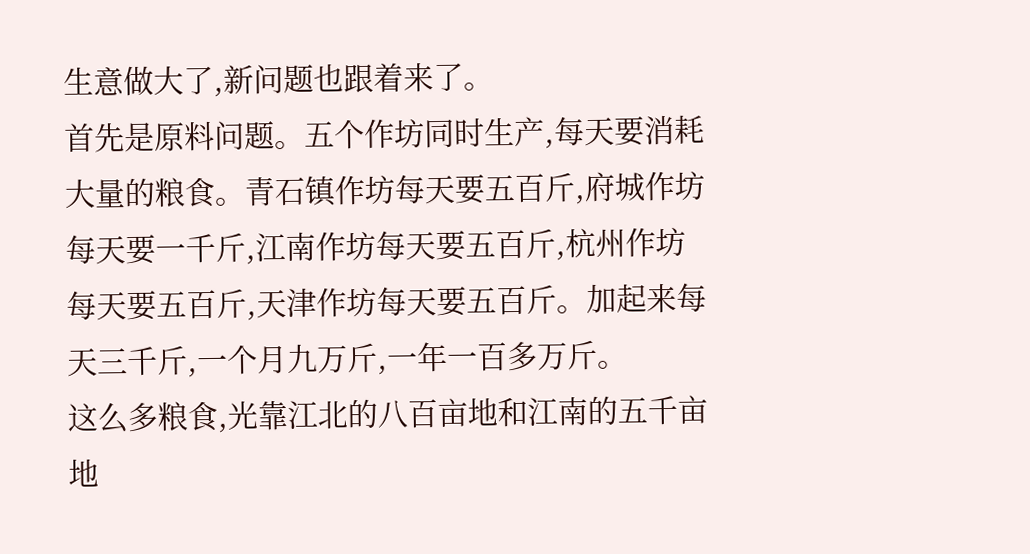生意做大了,新问题也跟着来了。
首先是原料问题。五个作坊同时生产,每天要消耗大量的粮食。青石镇作坊每天要五百斤,府城作坊每天要一千斤,江南作坊每天要五百斤,杭州作坊每天要五百斤,天津作坊每天要五百斤。加起来每天三千斤,一个月九万斤,一年一百多万斤。
这么多粮食,光靠江北的八百亩地和江南的五千亩地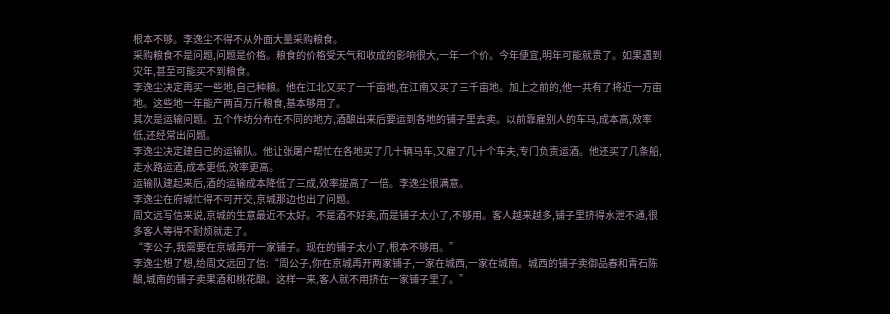根本不够。李逸尘不得不从外面大量采购粮食。
采购粮食不是问题,问题是价格。粮食的价格受天气和收成的影响很大,一年一个价。今年便宜,明年可能就贵了。如果遇到灾年,甚至可能买不到粮食。
李逸尘决定再买一些地,自己种粮。他在江北又买了一千亩地,在江南又买了三千亩地。加上之前的,他一共有了将近一万亩地。这些地一年能产两百万斤粮食,基本够用了。
其次是运输问题。五个作坊分布在不同的地方,酒酿出来后要运到各地的铺子里去卖。以前靠雇别人的车马,成本高,效率低,还经常出问题。
李逸尘决定建自己的运输队。他让张屠户帮忙在各地买了几十辆马车,又雇了几十个车夫,专门负责运酒。他还买了几条船,走水路运酒,成本更低,效率更高。
运输队建起来后,酒的运输成本降低了三成,效率提高了一倍。李逸尘很满意。
李逸尘在府城忙得不可开交,京城那边也出了问题。
周文远写信来说,京城的生意最近不太好。不是酒不好卖,而是铺子太小了,不够用。客人越来越多,铺子里挤得水泄不通,很多客人等得不耐烦就走了。
“李公子,我需要在京城再开一家铺子。现在的铺子太小了,根本不够用。”
李逸尘想了想,给周文远回了信:“周公子,你在京城再开两家铺子,一家在城西,一家在城南。城西的铺子卖御品春和青石陈酿,城南的铺子卖果酒和桃花酿。这样一来,客人就不用挤在一家铺子里了。”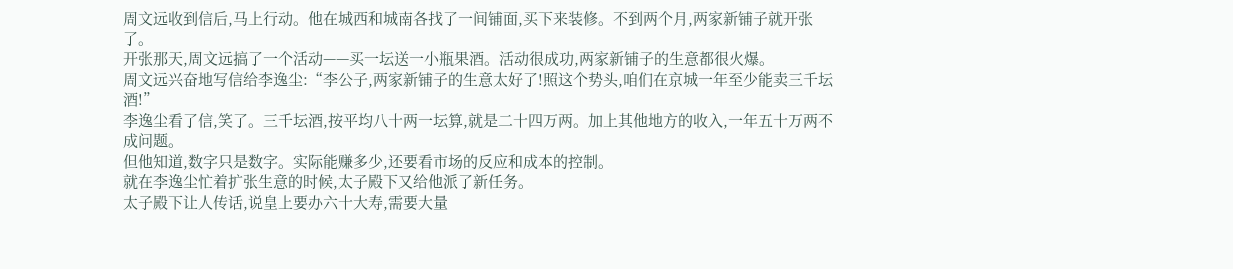周文远收到信后,马上行动。他在城西和城南各找了一间铺面,买下来装修。不到两个月,两家新铺子就开张了。
开张那天,周文远搞了一个活动——买一坛送一小瓶果酒。活动很成功,两家新铺子的生意都很火爆。
周文远兴奋地写信给李逸尘:“李公子,两家新铺子的生意太好了!照这个势头,咱们在京城一年至少能卖三千坛酒!”
李逸尘看了信,笑了。三千坛酒,按平均八十两一坛算,就是二十四万两。加上其他地方的收入,一年五十万两不成问题。
但他知道,数字只是数字。实际能赚多少,还要看市场的反应和成本的控制。
就在李逸尘忙着扩张生意的时候,太子殿下又给他派了新任务。
太子殿下让人传话,说皇上要办六十大寿,需要大量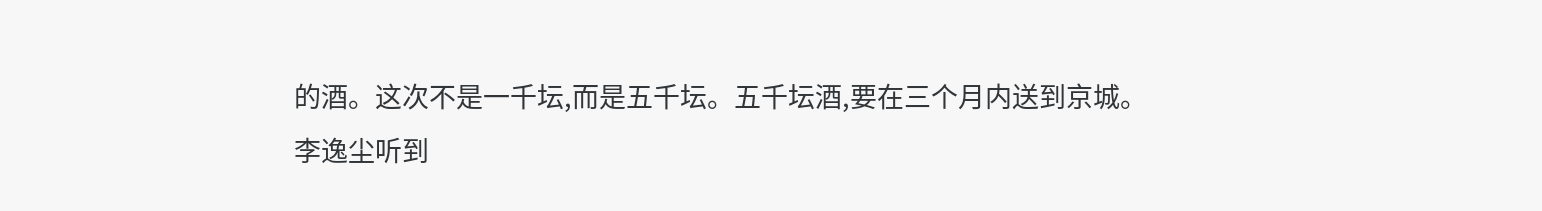的酒。这次不是一千坛,而是五千坛。五千坛酒,要在三个月内送到京城。
李逸尘听到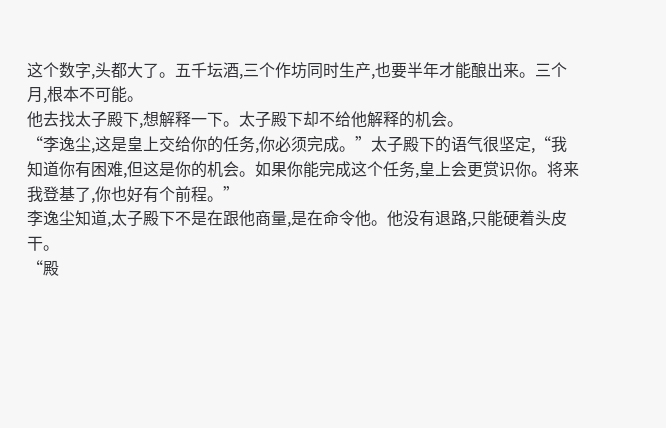这个数字,头都大了。五千坛酒,三个作坊同时生产,也要半年才能酿出来。三个月,根本不可能。
他去找太子殿下,想解释一下。太子殿下却不给他解释的机会。
“李逸尘,这是皇上交给你的任务,你必须完成。”太子殿下的语气很坚定,“我知道你有困难,但这是你的机会。如果你能完成这个任务,皇上会更赏识你。将来我登基了,你也好有个前程。”
李逸尘知道,太子殿下不是在跟他商量,是在命令他。他没有退路,只能硬着头皮干。
“殿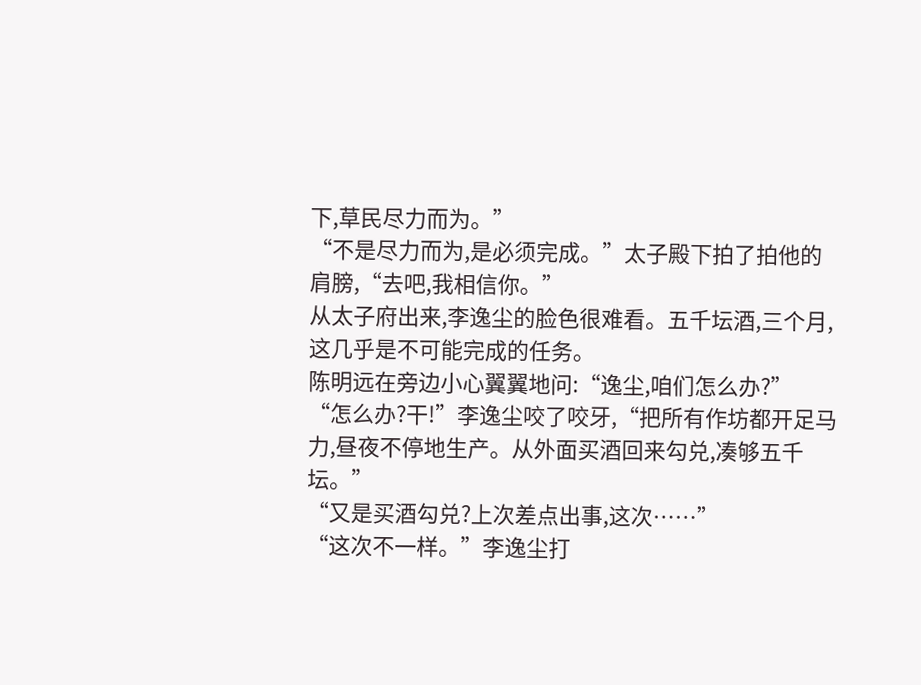下,草民尽力而为。”
“不是尽力而为,是必须完成。”太子殿下拍了拍他的肩膀,“去吧,我相信你。”
从太子府出来,李逸尘的脸色很难看。五千坛酒,三个月,这几乎是不可能完成的任务。
陈明远在旁边小心翼翼地问:“逸尘,咱们怎么办?”
“怎么办?干!”李逸尘咬了咬牙,“把所有作坊都开足马力,昼夜不停地生产。从外面买酒回来勾兑,凑够五千坛。”
“又是买酒勾兑?上次差点出事,这次……”
“这次不一样。”李逸尘打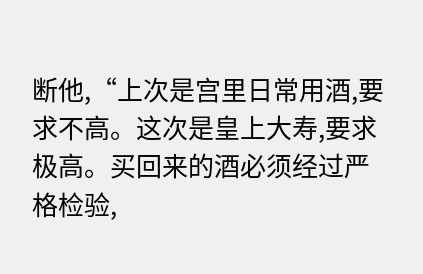断他,“上次是宫里日常用酒,要求不高。这次是皇上大寿,要求极高。买回来的酒必须经过严格检验,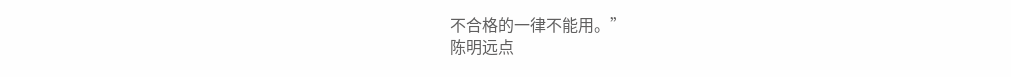不合格的一律不能用。”
陈明远点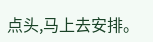点头,马上去安排。